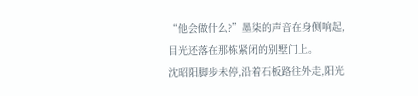“他会做什么?”墨柒的声音在身侧响起,目光还落在那栋紧闭的别墅门上。
沈昭阳脚步未停,沿着石板路往外走,阳光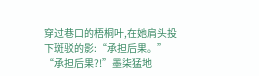穿过巷口的梧桐叶,在她肩头投下斑驳的影:“承担后果。”
“承担后果?!”墨柒猛地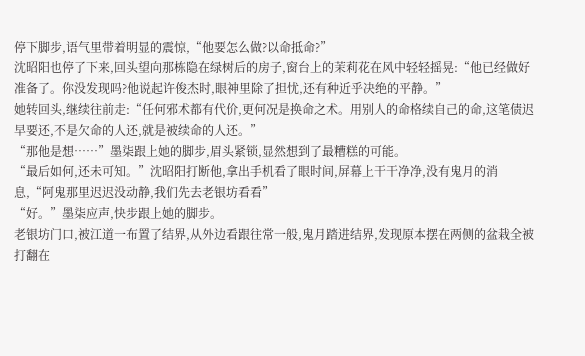停下脚步,语气里带着明显的震惊,“他要怎么做?以命抵命?”
沈昭阳也停了下来,回头望向那栋隐在绿树后的房子,窗台上的茉莉花在风中轻轻摇晃:“他已经做好准备了。你没发现吗?他说起许俊杰时,眼神里除了担忧,还有种近乎决绝的平静。”
她转回头,继续往前走:“任何邪术都有代价,更何况是换命之术。用别人的命格续自己的命,这笔债迟早要还,不是欠命的人还,就是被续命的人还。”
“那他是想……”墨柒跟上她的脚步,眉头紧锁,显然想到了最糟糕的可能。
“最后如何,还未可知。”沈昭阳打断他,拿出手机看了眼时间,屏幕上干干净净,没有鬼月的消息,“阿鬼那里迟迟没动静,我们先去老银坊看看”
“好。”墨柒应声,快步跟上她的脚步。
老银坊门口,被江道一布置了结界,从外边看跟往常一般,鬼月踏进结界,发现原本摆在两侧的盆栽全被打翻在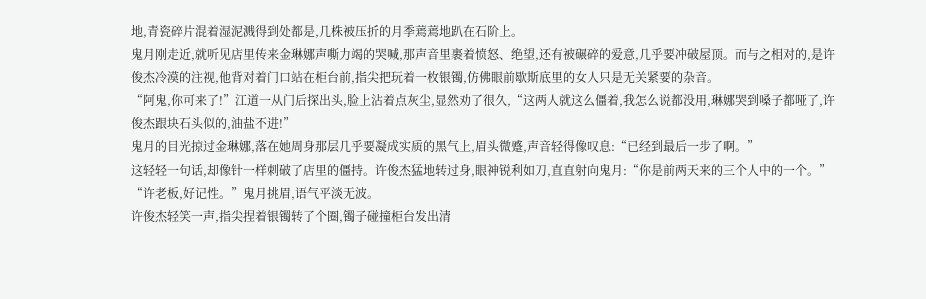地,青瓷碎片混着湿泥溅得到处都是,几株被压折的月季蔫蔫地趴在石阶上。
鬼月刚走近,就听见店里传来金琳娜声嘶力竭的哭喊,那声音里裹着愤怒、绝望,还有被碾碎的爱意,几乎要冲破屋顶。而与之相对的,是许俊杰冷漠的注视,他背对着门口站在柜台前,指尖把玩着一枚银镯,仿佛眼前歇斯底里的女人只是无关紧要的杂音。
“阿鬼,你可来了!”江道一从门后探出头,脸上沾着点灰尘,显然劝了很久,“这两人就这么僵着,我怎么说都没用,琳娜哭到嗓子都哑了,许俊杰跟块石头似的,油盐不进!”
鬼月的目光掠过金琳娜,落在她周身那层几乎要凝成实质的黑气上,眉头微蹙,声音轻得像叹息:“已经到最后一步了啊。”
这轻轻一句话,却像针一样刺破了店里的僵持。许俊杰猛地转过身,眼神锐利如刀,直直射向鬼月:“你是前两天来的三个人中的一个。”
“许老板,好记性。”鬼月挑眉,语气平淡无波。
许俊杰轻笑一声,指尖捏着银镯转了个圈,镯子碰撞柜台发出清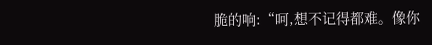脆的响:“呵,想不记得都难。像你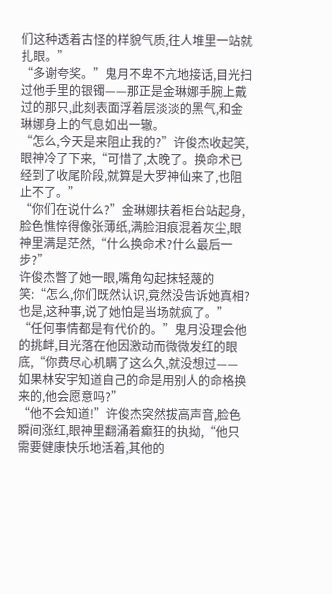们这种透着古怪的样貌气质,往人堆里一站就扎眼。”
“多谢夸奖。”鬼月不卑不亢地接话,目光扫过他手里的银镯——那正是金琳娜手腕上戴过的那只,此刻表面浮着层淡淡的黑气,和金琳娜身上的气息如出一辙。
“怎么,今天是来阻止我的?”许俊杰收起笑,眼神冷了下来,“可惜了,太晚了。换命术已经到了收尾阶段,就算是大罗神仙来了,也阻止不了。”
“你们在说什么?”金琳娜扶着柜台站起身,脸色憔悴得像张薄纸,满脸泪痕混着灰尘,眼神里满是茫然,“什么换命术?什么最后一步?”
许俊杰瞥了她一眼,嘴角勾起抹轻蔑的笑:“怎么,你们既然认识,竟然没告诉她真相?也是,这种事,说了她怕是当场就疯了。”
“任何事情都是有代价的。”鬼月没理会他的挑衅,目光落在他因激动而微微发红的眼底,“你费尽心机瞒了这么久,就没想过——如果林安宇知道自己的命是用别人的命格换来的,他会愿意吗?”
“他不会知道!”许俊杰突然拔高声音,脸色瞬间涨红,眼神里翻涌着癫狂的执拗,“他只需要健康快乐地活着,其他的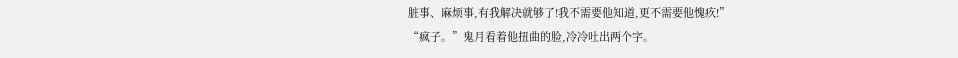脏事、麻烦事,有我解决就够了!我不需要他知道,更不需要他愧疚!”
“疯子。”鬼月看着他扭曲的脸,冷冷吐出两个字。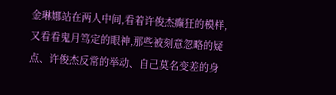金琳娜站在两人中间,看着许俊杰癫狂的模样,又看看鬼月笃定的眼神,那些被刻意忽略的疑点、许俊杰反常的举动、自己莫名变差的身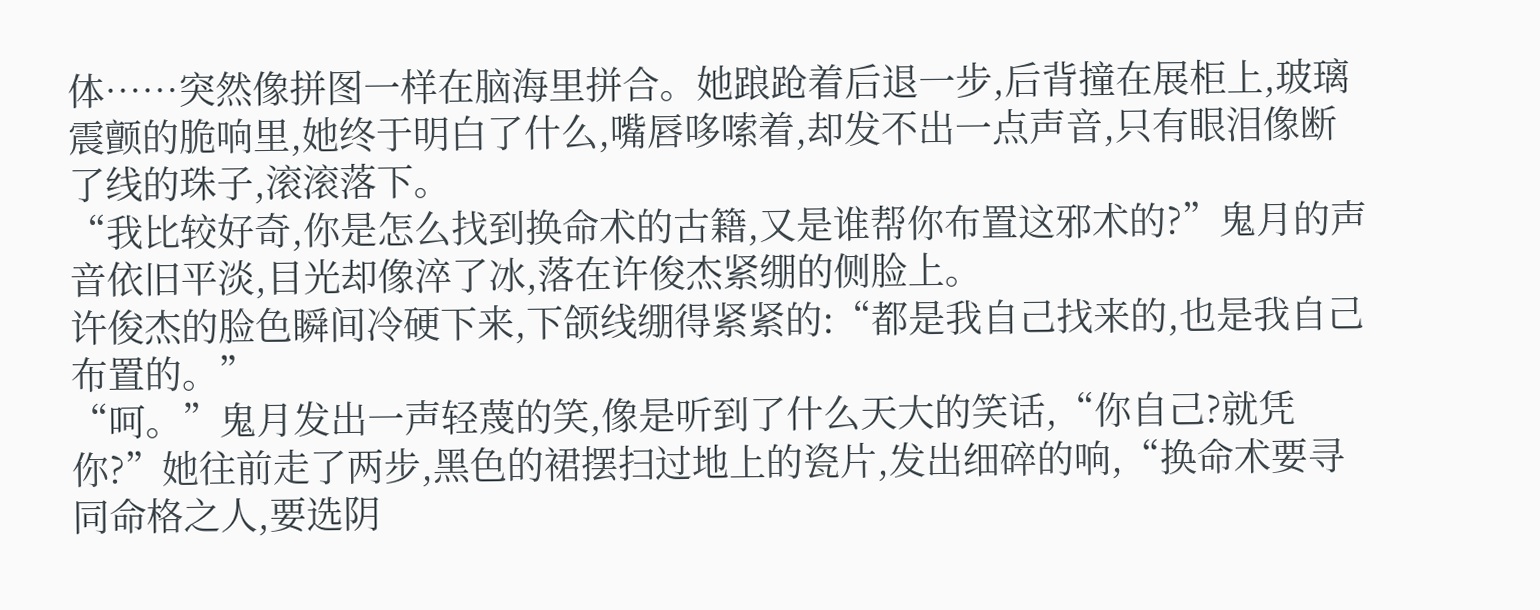体……突然像拼图一样在脑海里拼合。她踉跄着后退一步,后背撞在展柜上,玻璃震颤的脆响里,她终于明白了什么,嘴唇哆嗦着,却发不出一点声音,只有眼泪像断了线的珠子,滚滚落下。
“我比较好奇,你是怎么找到换命术的古籍,又是谁帮你布置这邪术的?”鬼月的声音依旧平淡,目光却像淬了冰,落在许俊杰紧绷的侧脸上。
许俊杰的脸色瞬间冷硬下来,下颌线绷得紧紧的:“都是我自己找来的,也是我自己布置的。”
“呵。”鬼月发出一声轻蔑的笑,像是听到了什么天大的笑话,“你自己?就凭你?”她往前走了两步,黑色的裙摆扫过地上的瓷片,发出细碎的响,“换命术要寻同命格之人,要选阴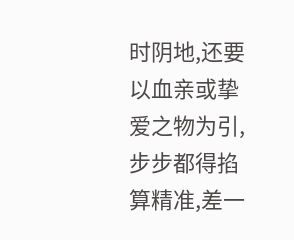时阴地,还要以血亲或挚爱之物为引,步步都得掐算精准,差一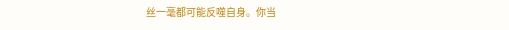丝一毫都可能反噬自身。你当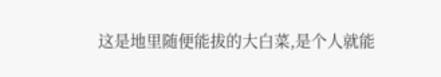这是地里随便能拔的大白菜,是个人就能